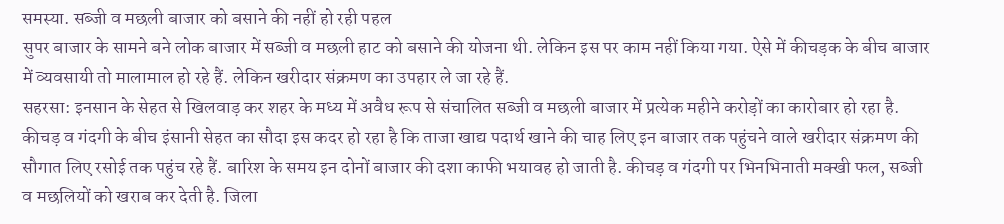समस्या. सब्जी व मछली बाजार को बसाने की नहीं हो रही पहल
सुपर बाजार के सामने बने लोक बाजार में सब्जी व मछली हाट को बसाने की योजना थी. लेकिन इस पर काम नहीं किया गया. ऐसे में कीचड़क के बीच बाजार में व्यवसायी तो मालामाल हो रहे हैं. लेकिन खरीदार संक्रमण का उपहार ले जा रहे हैं.
सहरसा: इनसान के सेहत से खिलवाड़ कर शहर के मध्य में अवैध रूप से संचालित सब्जी व मछली बाजार में प्रत्येक महीने करोड़ों का कारोबार हो रहा है. कीचड़ व गंदगी के बीच इंसानी सेहत का सौदा इस कदर हो रहा है कि ताजा खाद्य पदार्थ खाने की चाह लिए इन बाजार तक पहुंचने वाले खरीदार संक्रमण की सौगात लिए रसोई तक पहुंच रहे हैं. बारिश के समय इन दोनों बाजार की दशा काफी भयावह हो जाती है. कीचड़ व गंदगी पर भिनभिनाती मक्खी फल, सब्जी व मछलियों को खराब कर देती है. जिला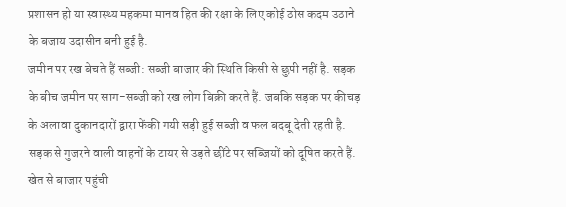प्रशासन हो या स्वास्थ्य महकमा मानव हित की रक्षा के लिए कोई ठोस कदम उठाने के बजाय उदासीन बनी हुई है.
जमीन पर रख बेचते हैं सब्जी: सब्जी बाजार की स्थिति किसी से छुपी नहीं है. सड़क के बीच जमीन पर साग-सब्जी को रख लोग बिक्री करते हैं. जबकि सड़क पर कीचड़ के अलावा दुकानदारों द्वारा फेंकी गयी सड़ी हुई सब्जी व फल बदबू देती रहती है. सड़क से गुजरने वाली वाहनों के टायर से उड़ते छींटे पर सब्जियों को दूषित करते हैं. खेत से बाजार पहुंची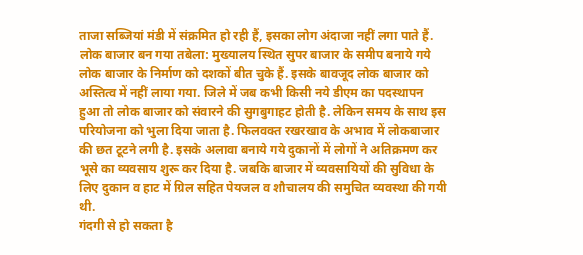ताजा सब्जियां मंडी में संक्रमित हो रही हैं, इसका लोग अंदाजा नहीं लगा पाते हैं.
लोक बाजार बन गया तबेला: मुख्यालय स्थित सुपर बाजार के समीप बनाये गये लोक बाजार के निर्माण को दशकों बीत चुके हैं. इसके बावजूद लोक बाजार को अस्तित्व में नहीं लाया गया. जिले में जब कभी किसी नये डीएम का पदस्थापन हुआ तो लोक बाजार को संवारने की सुगबुगाहट होती है. लेकिन समय के साथ इस परियोजना को भुला दिया जाता है. फिलवक्त रखरखाव के अभाव में लोकबाजार की छत टूटने लगी है. इसके अलावा बनाये गये दुकानों में लोगों ने अतिक्रमण कर भूसे का व्यवसाय शुरू कर दिया है. जबकि बाजार में व्यवसायियों की सुविधा के लिए दुकान व हाट में ग्रिल सहित पेयजल व शौचालय की समुचित व्यवस्था की गयी थी.
गंदगी से हो सकता है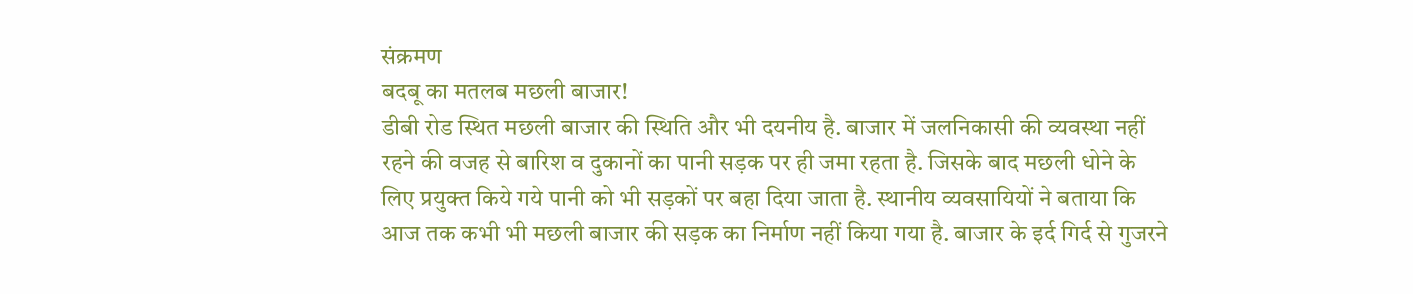संक्रमण
बदबू का मतलब मछली बाजार!
डीबी रोड स्थित मछली बाजार की स्थिति और भी दयनीय है. बाजार में जलनिकासी की व्यवस्था नहीं रहने की वजह से बारिश व दुकानों का पानी सड़क पर ही जमा रहता है. जिसके बाद मछली धोने के लिए प्रयुक्त किये गये पानी को भी सड़कों पर बहा दिया जाता है. स्थानीय व्यवसायियों ने बताया कि आज तक कभी भी मछली बाजार की सड़क का निर्माण नहीं किया गया है. बाजार के इर्द गिर्द से गुजरने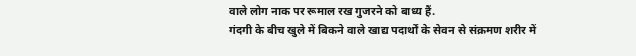वाले लोग नाक पर रूमाल रख गुजरने को बाध्य हैं.
गंदगी के बीच खुले में बिकने वाले खाद्य पदार्थों के सेवन से संक्रमण शरीर में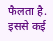फैलता है. इससे कई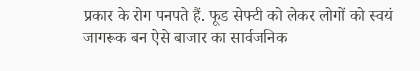प्रकार के रोग पनपते हैं. फूड सेफ्टी को लेकर लोगों को स्वयं जागरूक बन ऐसे बाजार का सार्वजनिक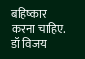बहिष्कार करना चाहिए.
डॉ विजय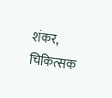शंकर, चिकित्सक